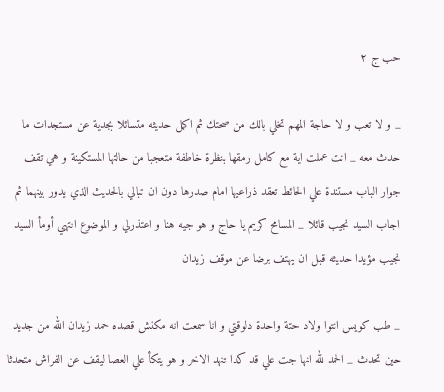حب ج ٢

_ و لا تعب و لا حاجة المهم تخلي بالك من صحتك ثم اكمل حديثه متسائلا بجدية عن مستجدات ما حدث معه _ انت عملت اية مع كامل رمقها بنظرة خاطفة متعجبا من حالتها المستكينة و هي تقف جوار الباب مستندة علي الحائط تعقد ذراعيها امام صدرها دون ان تبالي بالحديث الذي يدور بينهما ثم اجاب السيد نجيب قائلا _ المسامح كريم يا حاج و هو جيه هنا و اعتذرلي و الموضوع انتهي أومأ السيد نجيب مؤيدا حديثه قبل ان يهتف برضا عن موقف زيدان

_ طب كويس انتوا ولاد حتة واحدة دلوقتي و انا سمعت انه مكنش قصده حمد زيدان الله من جديد حين تحدث _ الحمد لله انها جت علي قد كدا تنهد الاخر و هو يتكأ علي العصا ليقف عن الفراش متحدثا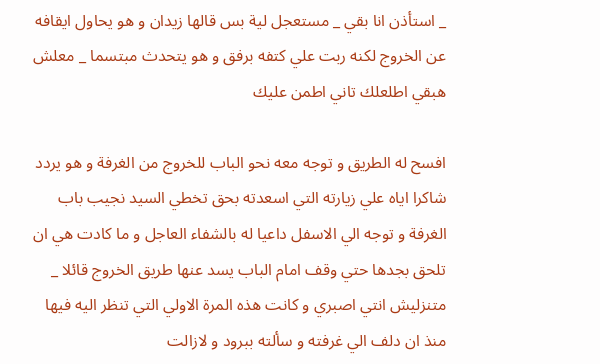_ استأذن انا بقي _ مستعجل لية بس قالها زيدان و هو يحاول ايقافه عن الخروج لكنه ربت علي كتفه برفق و هو يتحدث مبتسما _ معلش هبقي اطلعلك تاني اطمن عليك

افسح له الطريق و توجه معه نحو الباب للخروج من الغرفة و هو يردد شاكرا اياه علي زيارته التي اسعدته بحق تخطي السيد نجيب باب الغرفة و توجه الي الاسفل داعيا له بالشفاء العاجل و ما كادت هي ان تلحق بجدها حتي وقف امام الباب يسد عنها طريق الخروج قائلا _ متنزليش انتي اصبري و كانت هذه المرة الاولي التي تنظر اليه فيها منذ ان دلف الي غرفته و سألته ببرود و لازالت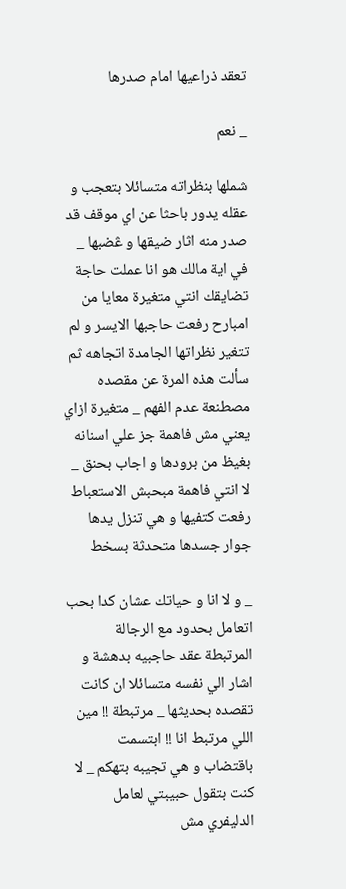تعقد ذراعيها امام صدرها

_ نعم

شملها بنظراته متسائلا بتعجب و عقله يدور باحثا عن اي موقف قد صدر منه اثار ضيقها و ڠضبها _ في اية مالك هو انا عملت حاجة تضايقك انتي متغيرة معايا من امبارح رفعت حاجبها الايسر و لم تتغير نظراتها الجامدة اتجاهه ثم سألت هذه المرة عن مقصده مصطنعة عدم الفهم _ متغيرة ازاي يعني مش فاهمة جز علي اسنانه بغيظ من برودها و اجاب بحنق _ لا انتي فاهمة مبحبش الاستعباط رفعت كتفيها و هي تنزل يدها جوار جسدها متحدثة بسخط

_ و لا انا و حياتك عشان كدا بحب اتعامل بحدود مع الرجالة المرتبطة عقد حاجبيه بدهشة و اشار الي نفسه متسائلا ان كانت تقصده بحديثها _ مرتبطة !! مين اللي مرتبط انا !! ابتسمت باقتضاب و هي تجيبه بتهكم _ لا كنت بتقول حبيبتي لعامل الدليفري مش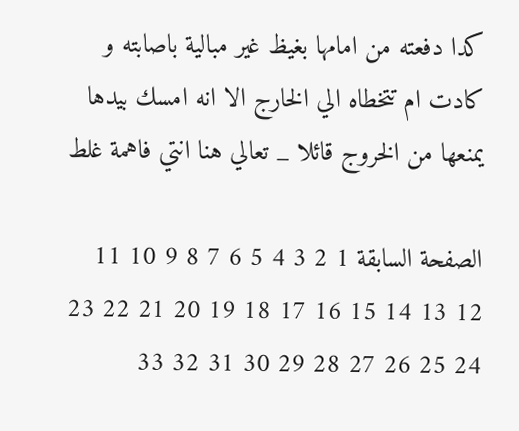كدا دفعته من امامها بغيظ غير مبالية باصابته و كادت ام تتخطاه الي الخارج الا انه امسك بيدها يمنعها من الخروج قائلا _ تعالي هنا انتي فاهمة غلط

الصفحة السابقة 1 2 3 4 5 6 7 8 9 10 11 12 13 14 15 16 17 18 19 20 21 22 23 24 25 26 27 28 29 30 31 32 33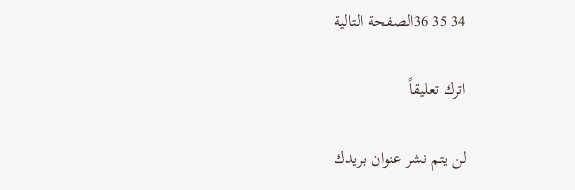34 35 36الصفحة التالية

اترك تعليقاً

لن يتم نشر عنوان بريدك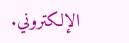الإلكتروني.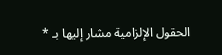الحقول الإلزامية مشار إليها بـ *